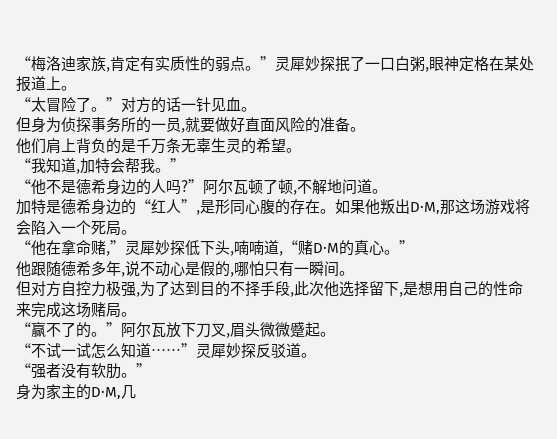“梅洛迪家族,肯定有实质性的弱点。”灵犀妙探抿了一口白粥,眼神定格在某处报道上。
“太冒险了。”对方的话一针见血。
但身为侦探事务所的一员,就要做好直面风险的准备。
他们肩上背负的是千万条无辜生灵的希望。
“我知道,加特会帮我。”
“他不是德希身边的人吗?”阿尔瓦顿了顿,不解地问道。
加特是德希身边的“红人”,是形同心腹的存在。如果他叛出D·M,那这场游戏将会陷入一个死局。
“他在拿命赌,”灵犀妙探低下头,喃喃道,“赌D·M的真心。”
他跟随德希多年,说不动心是假的,哪怕只有一瞬间。
但对方自控力极强,为了达到目的不择手段,此次他选择留下,是想用自己的性命来完成这场赌局。
“赢不了的。”阿尔瓦放下刀叉,眉头微微蹙起。
“不试一试怎么知道……”灵犀妙探反驳道。
“强者没有软肋。”
身为家主的D·M,几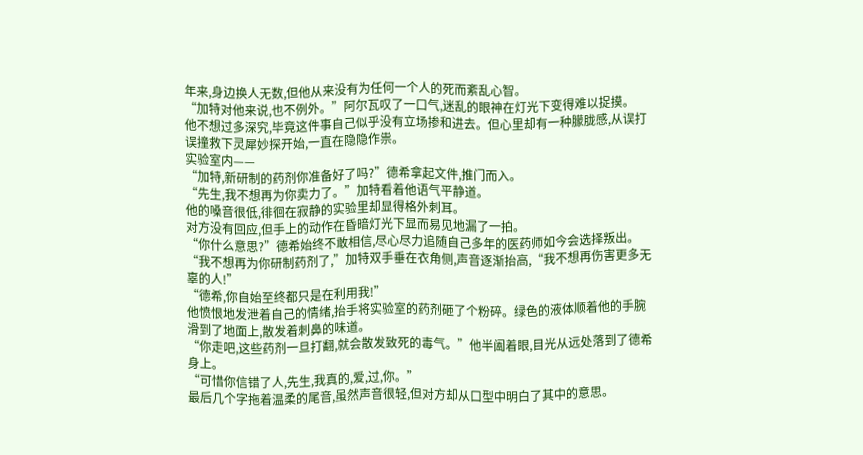年来,身边换人无数,但他从来没有为任何一个人的死而紊乱心智。
“加特对他来说,也不例外。”阿尔瓦叹了一口气,迷乱的眼神在灯光下变得难以捉摸。
他不想过多深究,毕竟这件事自己似乎没有立场掺和进去。但心里却有一种朦胧感,从误打误撞救下灵犀妙探开始,一直在隐隐作祟。
实验室内——
“加特,新研制的药剂你准备好了吗?”德希拿起文件,推门而入。
“先生,我不想再为你卖力了。”加特看着他语气平静道。
他的嗓音很低,徘徊在寂静的实验里却显得格外刺耳。
对方没有回应,但手上的动作在昏暗灯光下显而易见地漏了一拍。
“你什么意思?”德希始终不敢相信,尽心尽力追随自己多年的医药师如今会选择叛出。
“我不想再为你研制药剂了,”加特双手垂在衣角侧,声音逐渐抬高,“我不想再伤害更多无辜的人!”
“德希,你自始至终都只是在利用我!”
他愤恨地发泄着自己的情绪,抬手将实验室的药剂砸了个粉碎。绿色的液体顺着他的手腕滑到了地面上,散发着刺鼻的味道。
“你走吧,这些药剂一旦打翻,就会散发致死的毒气。”他半阖着眼,目光从远处落到了德希身上。
“可惜你信错了人,先生,我真的,爱,过,你。”
最后几个字拖着温柔的尾音,虽然声音很轻,但对方却从口型中明白了其中的意思。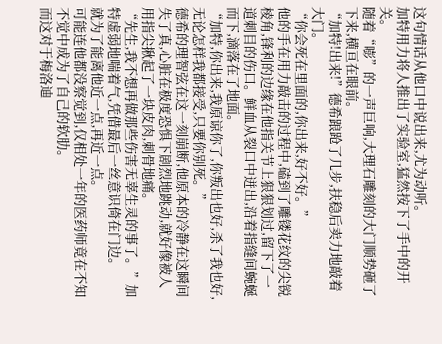这句情话从他口中说出来,尤为动听。
加特用力将人推出了实验室,猛然按下了手中的开关。
随着“嘭”的一声巨响,大理石雕刻的大门顺势砸了下来,横亘在眼前。
“加特!出来!”德希踉跄了几步,扶稳后卖力地敲着大门。
“你会死在里面的,你出来,好不好。”
他的手在用力敲击的过程中,磕到了雕镂花纹的尖锐棱角,锋利的边缘在他指关节上狠狠划过,留下了一道刺目的伤口。鲜血从裂口中迸出,沿着指缝间蜿蜒而下,滴落在了地面。
“加特,你出来,我原谅你了,你叛出也好,杀了我也好,无论怎样我都接受,只要你别死。”
德希的理智弦在这一刻崩断,他原本的冷静在这瞬间失了真,心脏在极度恐惧下剧烈地跳动,就好像被人用指尖揪起了一块皮肉,刺骨地痛。
“先生,我不想再做那些伤害无辜生灵的事了。”加特虚弱地喘着气,凭借最后一丝意识倚在门边。
就为了能离他近一点,再近一点。
可能连他都没察觉到,仅相处一年的医药师竟在不知不觉中成为了自己的软肋。
而这对于梅洛迪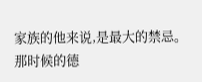家族的他来说,是最大的禁忌。
那时候的德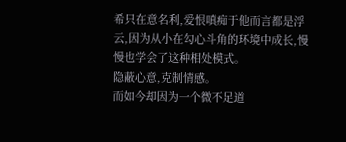希只在意名利,爱恨嗔痴于他而言都是浮云,因为从小在勾心斗角的环境中成长,慢慢也学会了这种相处模式。
隐蔽心意,克制情感。
而如今却因为一个微不足道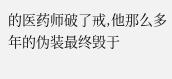的医药师破了戒,他那么多年的伪装最终毁于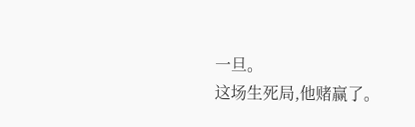一旦。
这场生死局,他赌赢了。